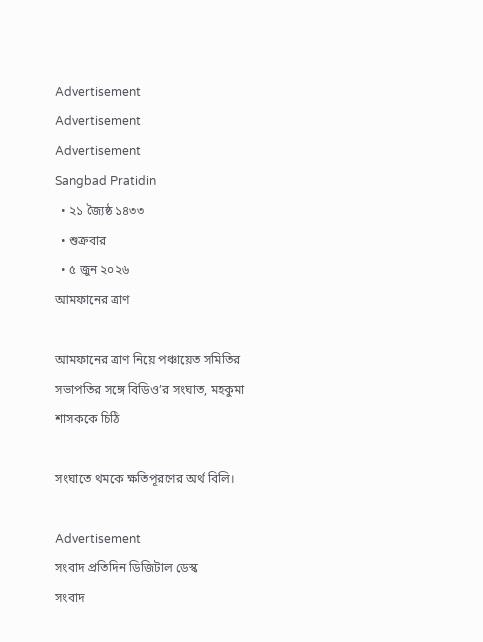Advertisement
Advertisement
Advertisement
Sangbad Pratidin
  • ২১ জ্যৈষ্ঠ ১৪৩৩
  • শুক্রবার
  • ৫ জুন ২০২৬
আমফানের ত্রাণ

আমফানের ত্রাণ নিয়ে পঞ্চায়েত সমিতির সভাপতির সঙ্গে বিডিও’র সংঘাত, মহকুমা শাসককে চিঠি

সংঘাতে থমকে ক্ষতিপূরণের অর্থ বিলি।

Advertisement
সংবাদ প্রতিদিন ডিজিটাল ডেস্ক
সংবাদ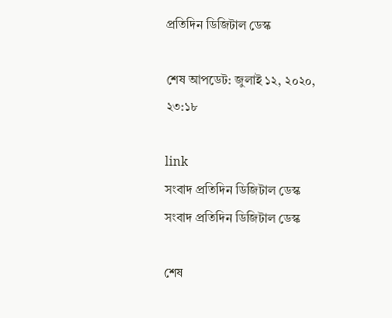প্রতিদিন ডিজিটাল ডেস্ক

শেষ আপডেট: জুলাই ১২, ২০২০, ২৩:১৮

link
সংবাদ প্রতিদিন ডিজিটাল ডেস্ক
সংবাদ প্রতিদিন ডিজিটাল ডেস্ক

শেষ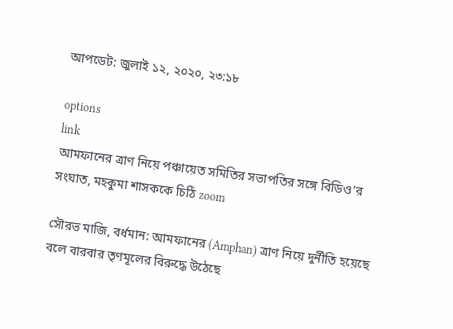আপডেট: জুলাই ১২, ২০২০, ২৩:১৮

options
link
আমফানের ত্রাণ নিয়ে পঞ্চায়েত সমিতির সভাপতির সঙ্গে বিডিও’র সংঘাত, মহকুমা শাসককে চিঠি zoom

সৌরভ মাজি, বর্ধমান: আমফানের (Amphan) ত্রাণ নিয়ে দুর্নীতি হয়েছে বলে বারবার তৃণমূলের বিরুদ্ধে উঠেছে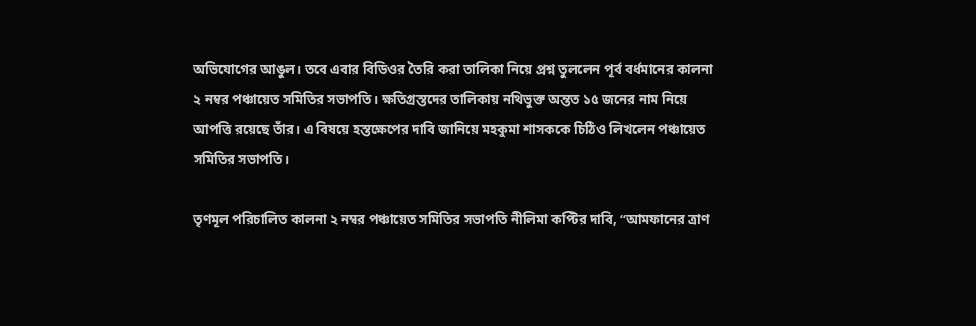অভিযোগের আঙুল। তবে এবার বিডিওর তৈরি করা তালিকা নিয়ে প্রশ্ন তুললেন পূর্ব বর্ধমানের কালনা ২ নম্বর পঞ্চায়েত সমিতির সভাপতি। ক্ষতিগ্রস্তদের তালিকায় নথিভুক্ত অন্তত ১৫ জনের নাম নিয়ে আপত্তি রয়েছে তাঁর। এ বিষয়ে হস্তক্ষেপের দাবি জানিয়ে মহকুমা শাসককে চিঠিও লিখলেন পঞ্চায়েত সমিতির সভাপতি।

তৃণমূল পরিচালিত কালনা ২ নম্বর পঞ্চায়েত সমিতির সভাপতি নীলিমা কপ্টির দাবি, “আমফানের ত্রাণ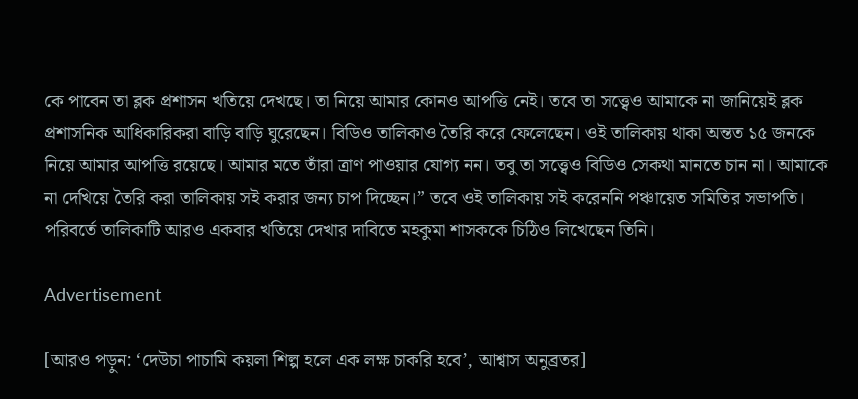কে পাবেন তা ব্লক প্রশাসন খতিয়ে দেখছে। তা নিয়ে আমার কোনও আপত্তি নেই। তবে তা সত্ত্বেও আমাকে না জানিয়েই ব্লক প্রশাসনিক আধিকারিকরা বাড়ি বাড়ি ঘুরেছেন। বিডিও তালিকাও তৈরি করে ফেলেছেন। ওই তালিকায় থাকা অন্তত ১৫ জনকে নিয়ে আমার আপত্তি রয়েছে। আমার মতে তাঁরা ত্রাণ পাওয়ার যোগ্য নন। তবু তা সত্ত্বেও বিডিও সেকথা মানতে চান না। আমাকে না দেখিয়ে তৈরি করা তালিকায় সই করার জন্য চাপ দিচ্ছেন।” তবে ওই তালিকায় সই করেননি পঞ্চায়েত সমিতির সভাপতি। পরিবর্তে তালিকাটি আরও একবার খতিয়ে দেখার দাবিতে মহকুমা শাসককে চিঠিও লিখেছেন তিনি।

Advertisement

[আরও পড়ুন: ‘দেউচা পাচামি কয়লা শিল্প হলে এক লক্ষ চাকরি হবে’, আশ্বাস অনুব্রতর]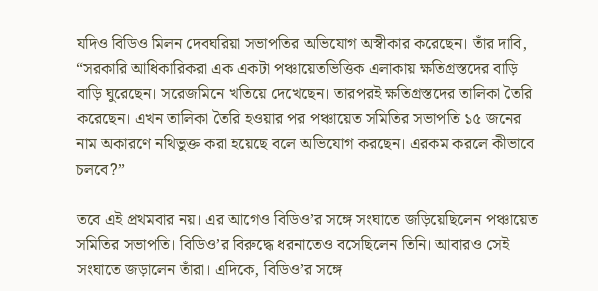যদিও বিডিও মিলন দেবঘরিয়া সভাপতির অভিযোগ অস্বীকার করেছেন। তাঁর দাবি,  “সরকারি আধিকারিকরা এক একটা পঞ্চায়েতভিত্তিক এলাকায় ক্ষতিগ্রস্তদের বাড়ি বাড়ি ঘুরেছেন। সরেজমিনে খতিয়ে দেখেছেন। তারপরই ক্ষতিগ্রস্তদের তালিকা তৈরি করেছেন। এখন তালিকা তৈরি হওয়ার পর পঞ্চায়েত সমিতির সভাপতি ১৫ জনের নাম অকারণে নথিভুক্ত করা হয়েছে বলে অভিযোগ করছেন। এরকম করলে কীভাবে চলবে?”

তবে এই প্রথমবার নয়। এর আগেও বিডিও’র সঙ্গে সংঘাতে জড়িয়েছিলেন পঞ্চায়েত সমিতির সভাপতি। বিডিও’র বিরুদ্ধে ধরনাতেও বসেছিলেন তিনি। আবারও সেই সংঘাতে জড়ালেন তাঁরা। এদিকে, বিডিও’র সঙ্গে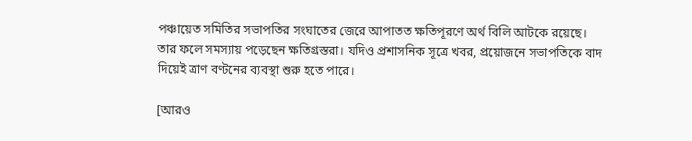পঞ্চায়েত সমিতির সভাপতির সংঘাতের জেরে আপাতত ক্ষতিপূরণে অর্থ বিলি আটকে রয়েছে। তার ফলে সমস্যায় পড়েছেন ক্ষতিগ্রস্তরা। যদিও প্রশাসনিক সূত্রে খবর, প্রয়োজনে সভাপতিকে বাদ দিয়েই ত্রাণ বণ্টনের ব্যবস্থা শুরু হতে পারে।

[আরও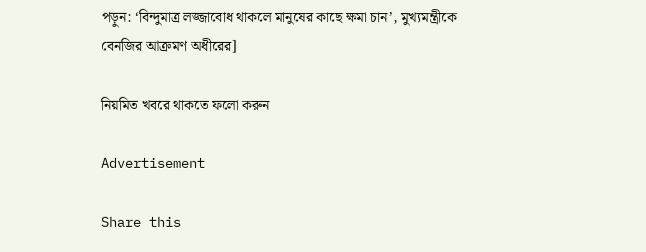পড়ুন: ‘বিন্দুমাত্র লজ্জাবোধ থাকলে মানুষের কাছে ক্ষমা চান’, মুখ্যমন্ত্রীকে বেনজির আক্রমণ অধীরের]

নিয়মিত খবরে থাকতে ফলো করুন

Advertisement

Share this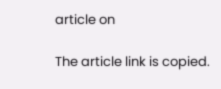article on

The article link is copied.